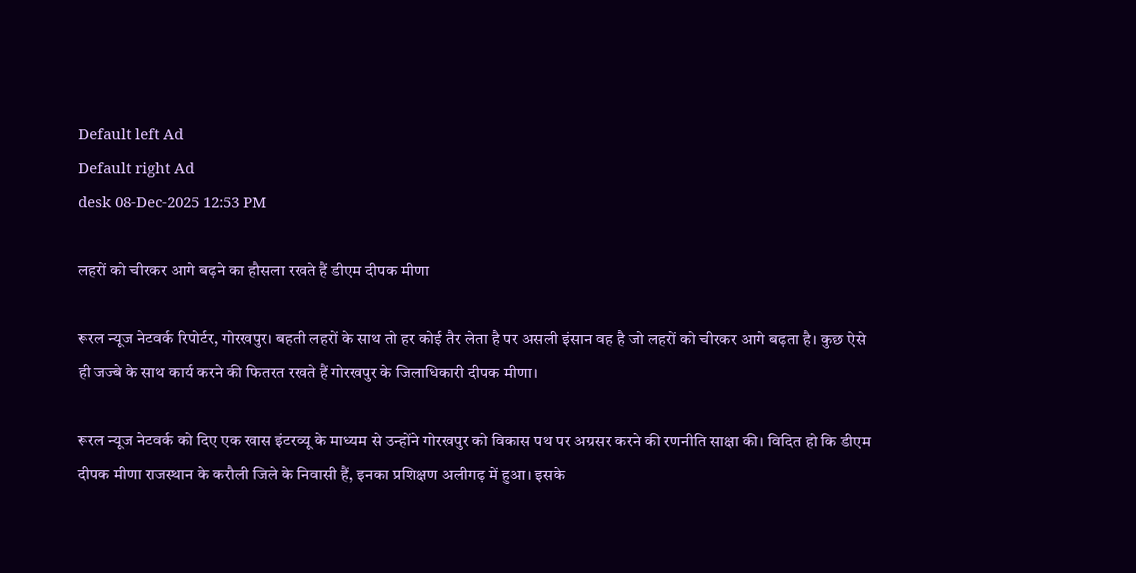Default left Ad
Default right Ad
desk 08-Dec-2025 12:53 PM

लहरों को चीरकर आगे बढ़ने का हौसला रखते हैं डीएम दीपक मीणा

रूरल न्यूज नेटवर्क रिपोर्टर, गोरखपुर। बहती लहरों के साथ तो हर कोई तैर लेता है पर असली इंसान वह है जो लहरों को चीरकर आगे बढ़ता है। कुछ ऐसे ही जज्बे के साथ कार्य करने की फितरत रखते हैं गोरखपुर के जिलाधिकारी दीपक मीणा।

रूरल न्यूज नेटवर्क को दिए एक खास इंटरव्यू के माध्यम से उन्होंने गोरखपुर को विकास पथ पर अग्रसर करने की रणनीति साक्षा की। विदित हो कि डीएम दीपक मीणा राजस्थान के करौली जिले के निवासी हैं, इनका प्रशिक्षण अलीगढ़ में हुआ। इसके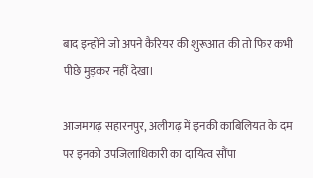बाद इन्होंने जो अपने कैरियर की शुरूआत की तो फिर कभी पीछे मुड़कर नहीं देखा।

आजमगढ़ सहारनपुर, अलीगढ़ में इनकी काबिलियत के दम पर इनको उपजिलाधिकारी का दायित्व सौंपा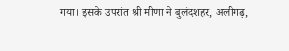गया। इसके उपरांत श्री मीणा ने बुलंदशहर, अलीगढ़,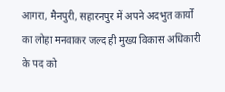आगरा, मैनपुरी, सहारनपुर में अपने अदभुत कार्यों का लोहा मनवाकर जल्द ही मुख्य विकास अधिकारी के पद को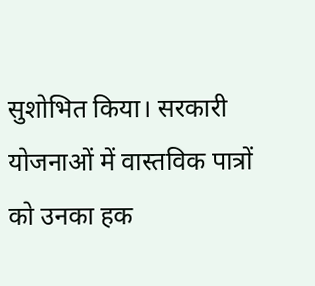सुशोभित किया। सरकारी योजनाओं में वास्तविक पात्रों को उनका हक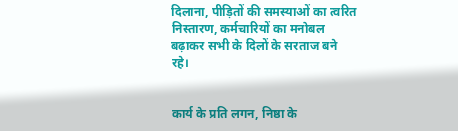दिलाना, पीड़ितों की समस्याओं का त्वरित निस्तारण, कर्मचारियों का मनोबल बढ़ाकर सभी के दिलों के सरताज बने रहे।


कार्य के प्रति लगन, निष्ठा के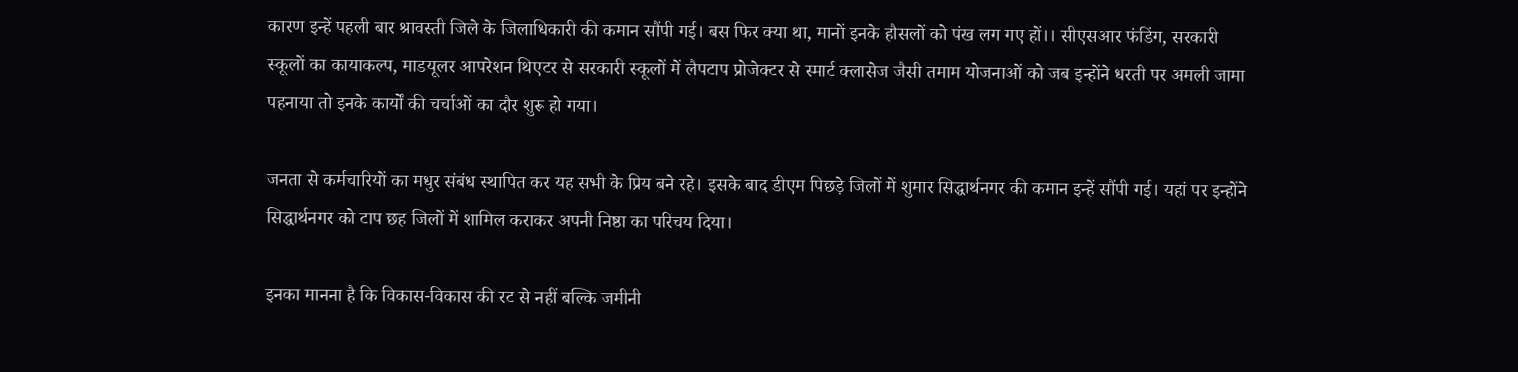कारण इन्हें पहली बार श्रावस्ती जिले के जिलाधिकारी की कमान सौंपी गई। बस फिर क्या था, मानों इनके हौसलों को पंख लग गए हों।। सीएसआर फंडिंग, सरकारी स्कूलों का कायाकल्प, माडयूलर आपरेशन थिएटर से सरकारी स्कूलों में लैपटाप प्रोजेक्टर से स्मार्ट क्लासेज जैसी तमाम योजनाओं को जब इन्होंने धरती पर अमली जामा पहनाया तो इनके कार्यों की चर्चाओं का दौर शुरू हो गया।

जनता से कर्मचारियों का मधुर संबंध स्थापित कर यह सभी के प्रिय बने रहे। इसके बाद डीएम पिछड़े जिलों में शुमार सिद्धार्थनगर की कमान इन्हें सौंपी गई। यहां पर इन्होंने सिद्धार्थनगर को टाप छह जिलों में शामिल कराकर अपनी निष्ठा का परिचय दिया।

इनका मानना है कि विकास-विकास की रट से नहीं बल्कि जमीनी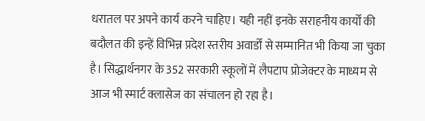धरातल पर अपने कार्य करने चाहिए। यही नहीं इनके सराहनीय कार्यों की बदौलत की इन्हें विभिन्न प्रदेश स्तरीय अवार्डों से सम्मानित भी किया जा चुका है। सिद्धार्थनगर के 352 सरकारी स्कूलों में लैपटाप प्रोजेक्टर के माध्यम से आज भी स्मार्ट क्लासेज का संचालन हो रहा है।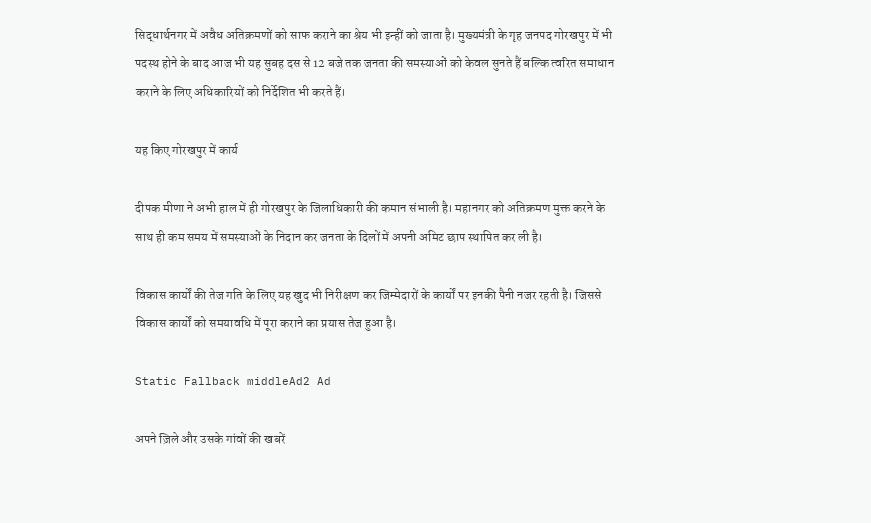सिद्धार्थनगर में अवैध अतिक्रमणों को साफ कराने का श्रेय भी इन्हीं को जाता है। मुख्यमंत्री के गृह जनपद गोरखपुर में भी पदस्थ होने के बाद आज भी यह सुबह दस से 12 बजे तक जनता की समस्याओं को केवल सुनते हैं बल्कि त्वरित समाधान कराने के लिए अधिकारियों को निर्देशित भी करते हैं।

यह किए गोरखपुर में कार्य

दीपक मीणा ने अभी हाल में ही गोरखपुर के जिलाधिकारी की कमान संभाली है। महानगर को अतिक्रमण मुक्त करने के साथ ही कम समय में समस्याओं के निदान कर जनता के दिलों में अपनी अमिट छाप स्थापित कर ली है।

विकास कार्यों की तेज गति के लिए यह खुद भी निरीक्षण कर जिम्मेदारों के कार्यों पर इनकी पैनी नजर रहती है। जिससे विकास कार्यों को समयावधि में पूरा कराने का प्रयास तेज हुआ है।

Static Fallback middleAd2 Ad

अपने ज़िले और उसके गांवों की खबरें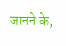जानने के,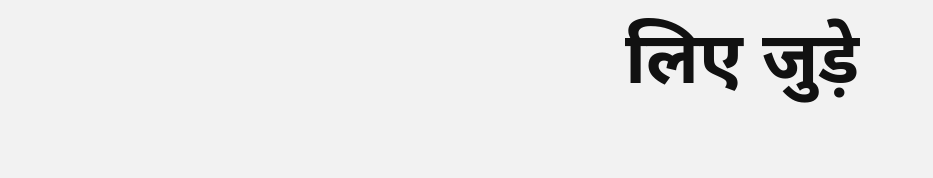लिए जुड़े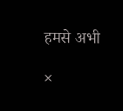हमसे अभी

×